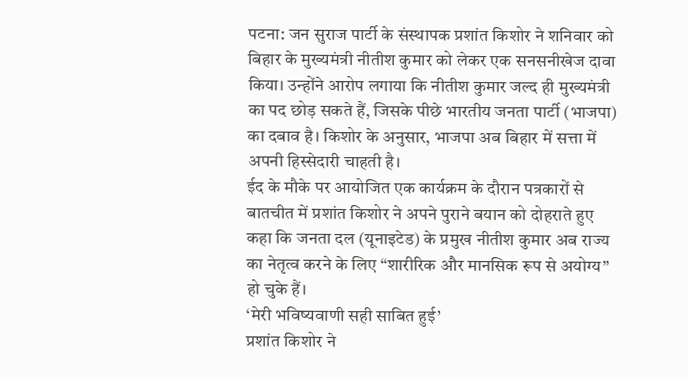पटना: जन सुराज पार्टी के संस्थापक प्रशांत किशोर ने शनिवार को बिहार के मुख्यमंत्री नीतीश कुमार को लेकर एक सनसनीखेज दावा किया। उन्होंने आरोप लगाया कि नीतीश कुमार जल्द ही मुख्यमंत्री का पद छोड़ सकते हैं, जिसके पीछे भारतीय जनता पार्टी (भाजपा) का दबाव है। किशोर के अनुसार, भाजपा अब बिहार में सत्ता में अपनी हिस्सेदारी चाहती है।
ईद के मौके पर आयोजित एक कार्यक्रम के दौरान पत्रकारों से बातचीत में प्रशांत किशोर ने अपने पुराने बयान को दोहराते हुए कहा कि जनता दल (यूनाइटेड) के प्रमुख नीतीश कुमार अब राज्य का नेतृत्व करने के लिए “शारीरिक और मानसिक रूप से अयोग्य” हो चुके हैं।
‘मेरी भविष्यवाणी सही साबित हुई’
प्रशांत किशोर ने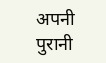अपनी पुरानी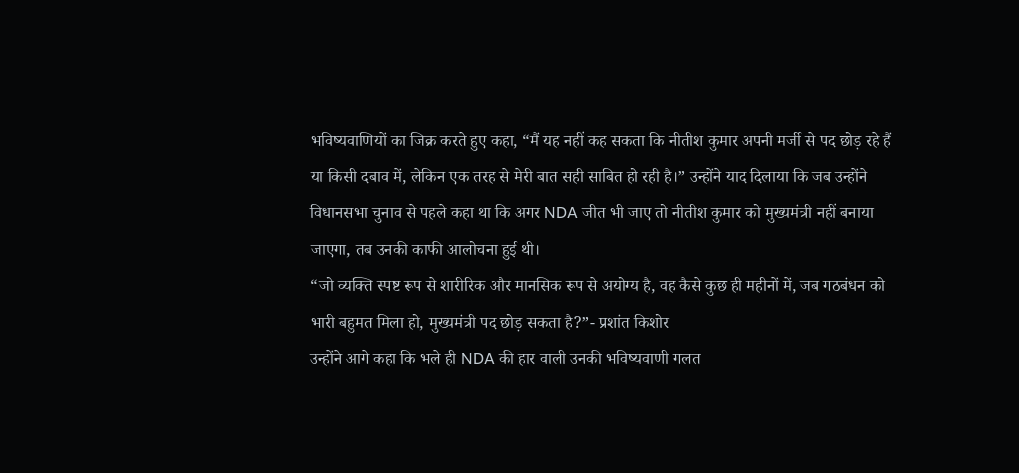भविष्यवाणियों का जिक्र करते हुए कहा, “मैं यह नहीं कह सकता कि नीतीश कुमार अपनी मर्जी से पद छोड़ रहे हैं या किसी दबाव में, लेकिन एक तरह से मेरी बात सही साबित हो रही है।” उन्होंने याद दिलाया कि जब उन्होंने विधानसभा चुनाव से पहले कहा था कि अगर NDA जीत भी जाए तो नीतीश कुमार को मुख्यमंत्री नहीं बनाया जाएगा, तब उनकी काफी आलोचना हुई थी।
“जो व्यक्ति स्पष्ट रूप से शारीरिक और मानसिक रूप से अयोग्य है, वह कैसे कुछ ही महीनों में, जब गठबंधन को भारी बहुमत मिला हो, मुख्यमंत्री पद छोड़ सकता है?”- प्रशांत किशोर
उन्होंने आगे कहा कि भले ही NDA की हार वाली उनकी भविष्यवाणी गलत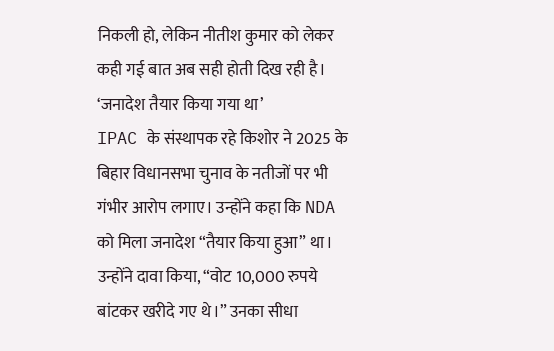निकली हो, लेकिन नीतीश कुमार को लेकर कही गई बात अब सही होती दिख रही है।
‘जनादेश तैयार किया गया था’
IPAC के संस्थापक रहे किशोर ने 2025 के बिहार विधानसभा चुनाव के नतीजों पर भी गंभीर आरोप लगाए। उन्होंने कहा कि NDA को मिला जनादेश “तैयार किया हुआ” था। उन्होंने दावा किया, “वोट 10,000 रुपये बांटकर खरीदे गए थे।” उनका सीधा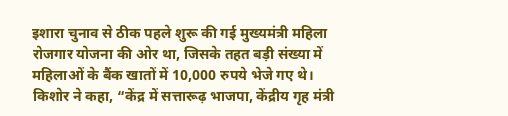इशारा चुनाव से ठीक पहले शुरू की गई मुख्यमंत्री महिला रोजगार योजना की ओर था, जिसके तहत बड़ी संख्या में महिलाओं के बैंक खातों में 10,000 रुपये भेजे गए थे।
किशोर ने कहा, “केंद्र में सत्तारूढ़ भाजपा, केंद्रीय गृह मंत्री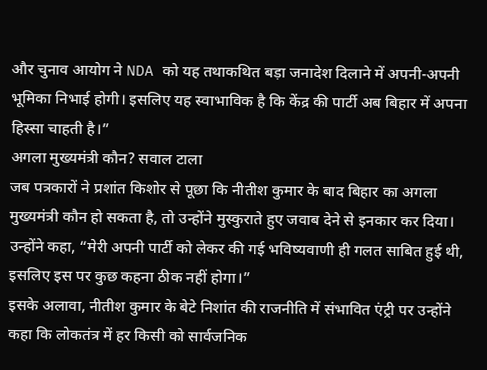और चुनाव आयोग ने NDA को यह तथाकथित बड़ा जनादेश दिलाने में अपनी-अपनी भूमिका निभाई होगी। इसलिए यह स्वाभाविक है कि केंद्र की पार्टी अब बिहार में अपना हिस्सा चाहती है।”
अगला मुख्यमंत्री कौन? सवाल टाला
जब पत्रकारों ने प्रशांत किशोर से पूछा कि नीतीश कुमार के बाद बिहार का अगला मुख्यमंत्री कौन हो सकता है, तो उन्होंने मुस्कुराते हुए जवाब देने से इनकार कर दिया। उन्होंने कहा, “मेरी अपनी पार्टी को लेकर की गई भविष्यवाणी ही गलत साबित हुई थी, इसलिए इस पर कुछ कहना ठीक नहीं होगा।”
इसके अलावा, नीतीश कुमार के बेटे निशांत की राजनीति में संभावित एंट्री पर उन्होंने कहा कि लोकतंत्र में हर किसी को सार्वजनिक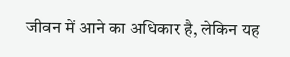जीवन में आने का अधिकार है, लेकिन यह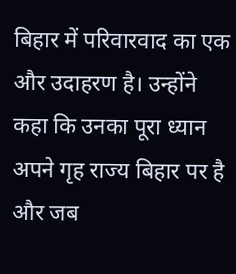बिहार में परिवारवाद का एक और उदाहरण है। उन्होंने कहा कि उनका पूरा ध्यान अपने गृह राज्य बिहार पर है और जब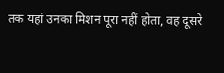तक यहां उनका मिशन पूरा नहीं होता, वह दूसरे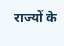राज्यों के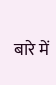बारे में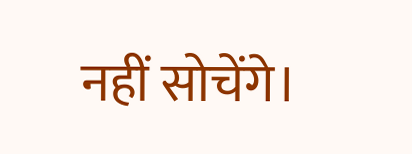नहीं सोचेंगे।